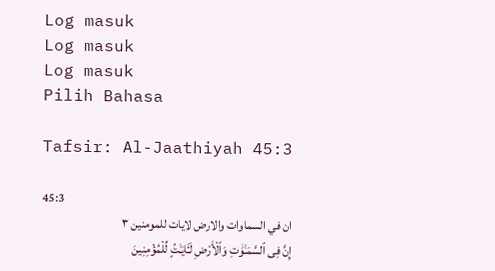Log masuk
Log masuk
Log masuk
Pilih Bahasa

Tafsir: Al-Jaathiyah 45:3

45:3
ان في السماوات والارض لايات للمومنين ٣
إِنَّ فِى ٱلسَّمَـٰوَٰتِ وَٱلْأَرْضِ لَـَٔايَـٰتٍۢ لِّلْمُؤْمِنِينَ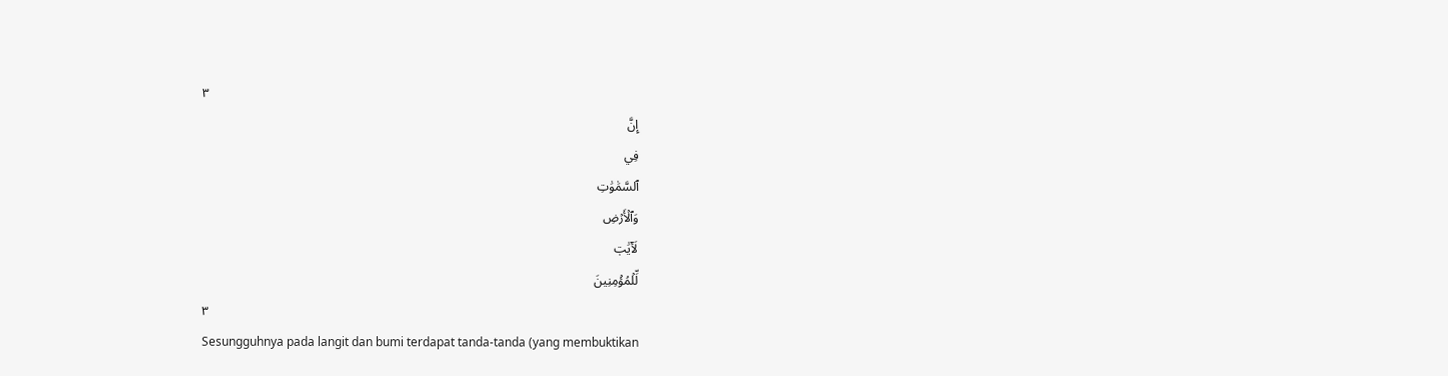٣
إِنَّ
فِي
ٱلسَّمَٰوَٰتِ
وَٱلۡأَرۡضِ
لَأٓيَٰتٖ
لِّلۡمُؤۡمِنِينَ
٣
Sesungguhnya pada langit dan bumi terdapat tanda-tanda (yang membuktikan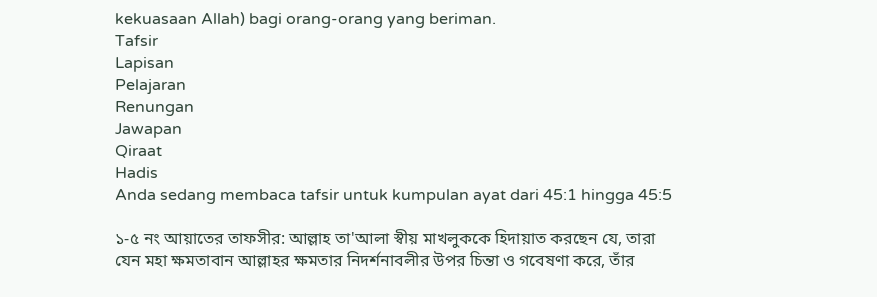kekuasaan Allah) bagi orang-orang yang beriman.
Tafsir
Lapisan
Pelajaran
Renungan
Jawapan
Qiraat
Hadis
Anda sedang membaca tafsir untuk kumpulan ayat dari 45:1 hingga 45:5

১-৫ নং আয়াতের তাফসীর: আল্লাহ তা'আলা স্বীয় মাখলুককে হিদায়াত করছেন যে, তারা যেন মহা ক্ষমতাবান আল্লাহর ক্ষমতার নিদর্শনাবলীর উপর চিন্তা ও গবেষণা করে, তাঁর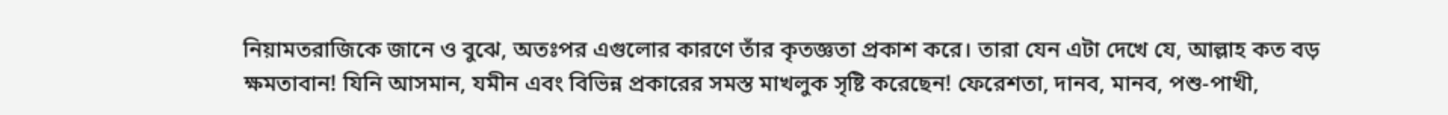নিয়ামতরাজিকে জানে ও বুঝে, অতঃপর এগুলোর কারণে তাঁর কৃতজ্ঞতা প্রকাশ করে। তারা যেন এটা দেখে যে, আল্লাহ কত বড় ক্ষমতাবান! যিনি আসমান, যমীন এবং বিভিন্ন প্রকারের সমস্ত মাখলুক সৃষ্টি করেছেন! ফেরেশতা, দানব, মানব, পশু-পাখী,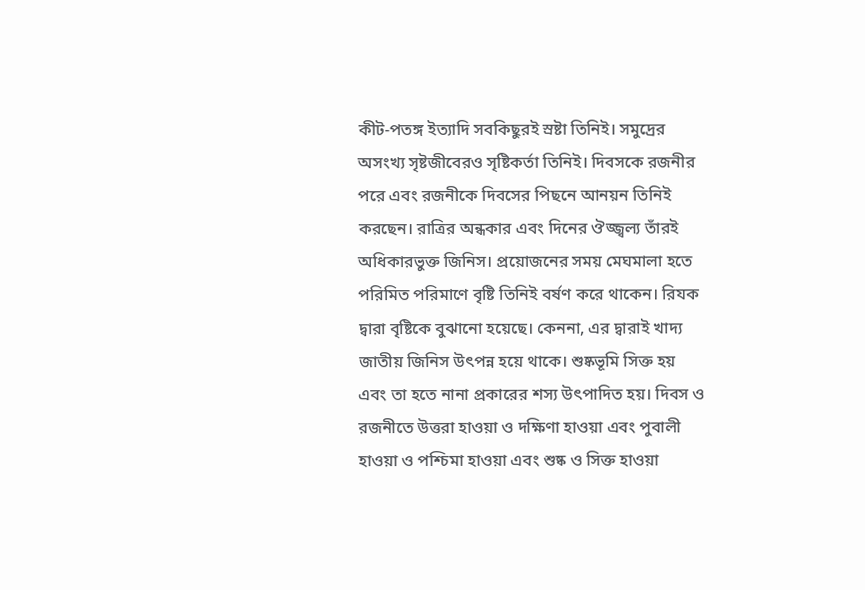কীট-পতঙ্গ ইত্যাদি সবকিছুরই স্রষ্টা তিনিই। সমুদ্রের অসংখ্য সৃষ্টজীবেরও সৃষ্টিকর্তা তিনিই। দিবসকে রজনীর পরে এবং রজনীকে দিবসের পিছনে আনয়ন তিনিই করছেন। রাত্রির অন্ধকার এবং দিনের ঔজ্জ্বল্য তাঁরই অধিকারভুক্ত জিনিস। প্রয়োজনের সময় মেঘমালা হতে পরিমিত পরিমাণে বৃষ্টি তিনিই বর্ষণ করে থাকেন। রিযক দ্বারা বৃষ্টিকে বুঝানো হয়েছে। কেননা, এর দ্বারাই খাদ্য জাতীয় জিনিস উৎপন্ন হয়ে থাকে। শুষ্কভূমি সিক্ত হয় এবং তা হতে নানা প্রকারের শস্য উৎপাদিত হয়। দিবস ও রজনীতে উত্তরা হাওয়া ও দক্ষিণা হাওয়া এবং পুবালী হাওয়া ও পশ্চিমা হাওয়া এবং শুষ্ক ও সিক্ত হাওয়া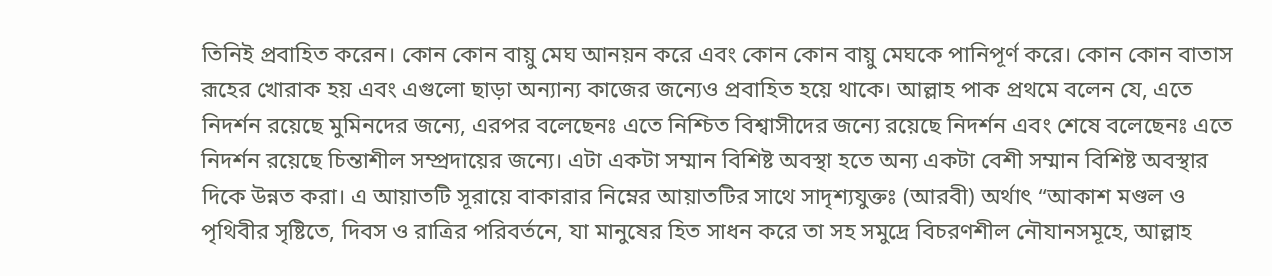তিনিই প্রবাহিত করেন। কোন কোন বায়ু মেঘ আনয়ন করে এবং কোন কোন বায়ু মেঘকে পানিপূর্ণ করে। কোন কোন বাতাস রূহের খোরাক হয় এবং এগুলো ছাড়া অন্যান্য কাজের জন্যেও প্রবাহিত হয়ে থাকে। আল্লাহ পাক প্রথমে বলেন যে, এতে নিদর্শন রয়েছে মুমিনদের জন্যে, এরপর বলেছেনঃ এতে নিশ্চিত বিশ্বাসীদের জন্যে রয়েছে নিদর্শন এবং শেষে বলেছেনঃ এতে নিদর্শন রয়েছে চিন্তাশীল সম্প্রদায়ের জন্যে। এটা একটা সম্মান বিশিষ্ট অবস্থা হতে অন্য একটা বেশী সম্মান বিশিষ্ট অবস্থার দিকে উন্নত করা। এ আয়াতটি সূরায়ে বাকারার নিম্নের আয়াতটির সাথে সাদৃশ্যযুক্তঃ (আরবী) অর্থাৎ “আকাশ মণ্ডল ও পৃথিবীর সৃষ্টিতে, দিবস ও রাত্রির পরিবর্তনে, যা মানুষের হিত সাধন করে তা সহ সমুদ্রে বিচরণশীল নৌযানসমূহে, আল্লাহ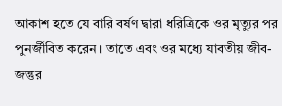আকাশ হতে যে বারি বর্ষণ দ্বারা ধরিত্রিকে ওর মৃত্যুর পর পুনর্জীবিত করেন। তাতে এবং ওর মধ্যে যাবতীয় জীব-জন্তুর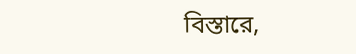বিস্তারে,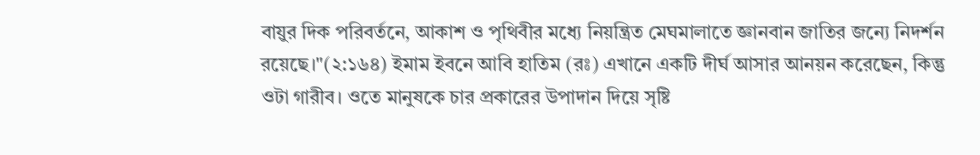বায়ুর দিক পরিবর্তনে, আকাশ ও পৃথিবীর মধ্যে নিয়ন্ত্রিত মেঘমালাতে জ্ঞানবান জাতির জন্যে নিদর্শন রয়েছে।"(২:১৬৪) ইমাম ইবনে আবি হাতিম (রঃ) এখানে একটি দীর্ঘ আসার আনয়ন করেছেন, কিন্তু ওটা গারীব। ওতে মানুষকে চার প্রকারের উপাদান দিয়ে সৃষ্টি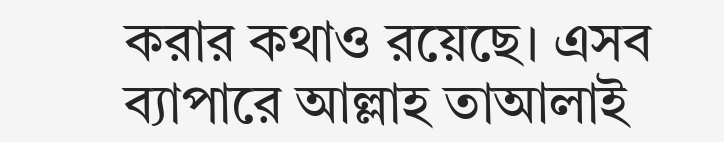করার কথাও রয়েছে। এসব ব্যাপারে আল্লাহ তাআলাই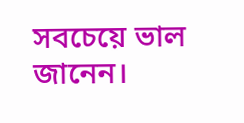সবচেয়ে ভাল জানেন।